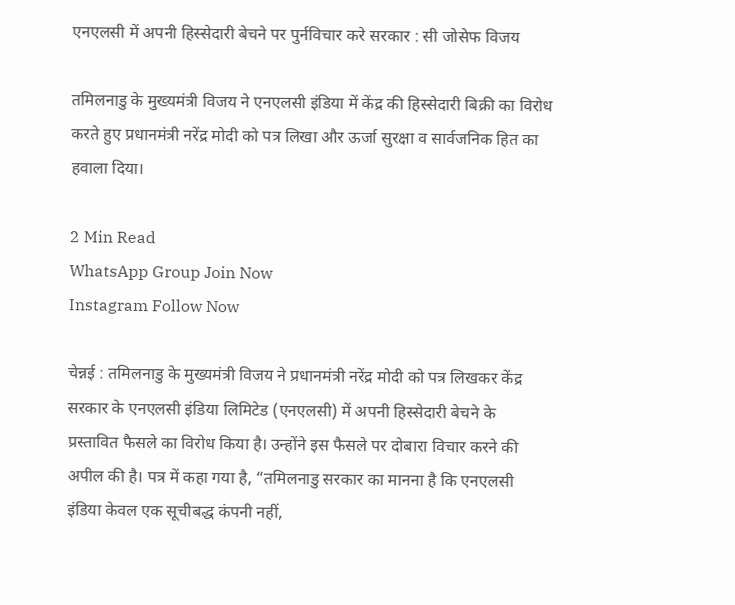एनएलसी में अपनी हिस्सेदारी बेचने पर पुर्नविचार करे सरकार : सी जोसेफ विजय

तमिलनाडु के मुख्यमंत्री विजय ने एनएलसी इंडिया में केंद्र की हिस्सेदारी बिक्री का विरोध करते हुए प्रधानमंत्री नरेंद्र मोदी को पत्र लिखा और ऊर्जा सुरक्षा व सार्वजनिक हित का हवाला दिया।

2 Min Read
WhatsApp Group Join Now
Instagram Follow Now

चेन्नई : तमिलनाडु के मुख्यमंत्री विजय ने प्रधानमंत्री नरेंद्र मोदी को पत्र लिखकर केंद्र सरकार के एनएलसी इंडिया लिमिटेड (एनएलसी) में अपनी हिस्सेदारी बेचने के प्रस्तावित फैसले का विरोध किया है। उन्होंने इस फैसले पर दोबारा विचार करने की अपील की है। पत्र में कहा गया है, “तमिलनाडु सरकार का मानना है कि एनएलसी इंडिया केवल एक सूचीबद्ध कंपनी नहीं,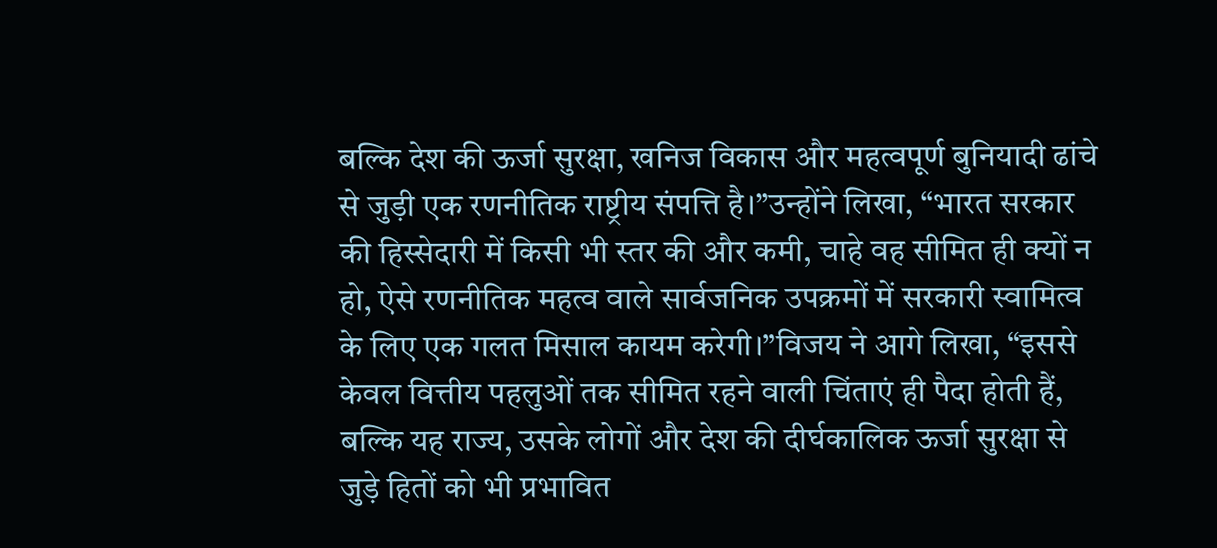बल्कि देश की ऊर्जा सुरक्षा, खनिज विकास और महत्वपूर्ण बुनियादी ढांचे से जुड़ी एक रणनीतिक राष्ट्रीय संपत्ति है।”उन्होंने लिखा, “भारत सरकार की हिस्सेदारी में किसी भी स्तर की और कमी, चाहे वह सीमित ही क्यों न हो, ऐसे रणनीतिक महत्व वाले सार्वजनिक उपक्रमों में सरकारी स्वामित्व के लिए एक गलत मिसाल कायम करेगी।”विजय ने आगे लिखा, “इससे केवल वित्तीय पहलुओं तक सीमित रहने वाली चिंताएं ही पैदा होती हैं, बल्कि यह राज्य, उसके लोगों और देश की दीर्घकालिक ऊर्जा सुरक्षा से जुड़े हितों को भी प्रभावित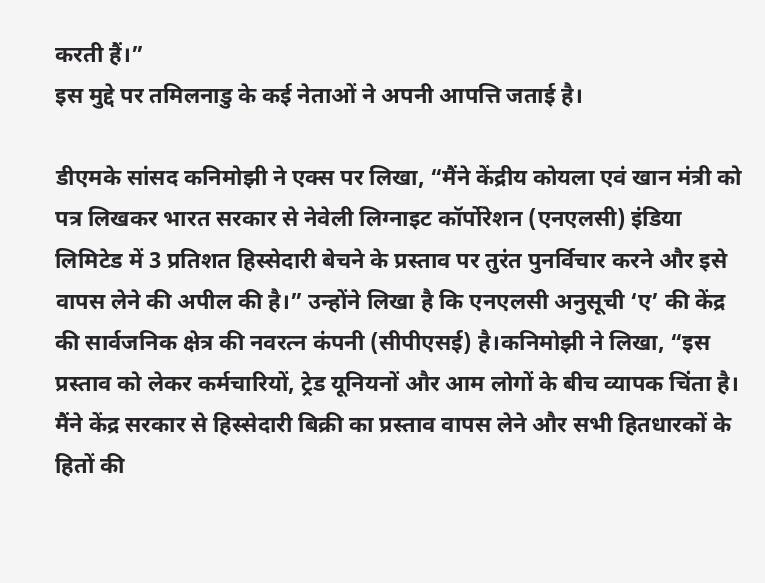करती हैं।”
इस मुद्दे पर तमिलनाडु के कई नेताओं ने अपनी आपत्ति जताई है।

डीएमके सांसद कनिमोझी ने एक्स पर लिखा, “मैंने केंद्रीय कोयला एवं खान मंत्री को पत्र लिखकर भारत सरकार से नेवेली लिग्नाइट कॉर्पोरेशन (एनएलसी) इंडिया लिमिटेड में 3 प्रतिशत हिस्सेदारी बेचने के प्रस्ताव पर तुरंत पुनर्विचार करने और इसे वापस लेने की अपील की है।” उन्होंने लिखा है कि एनएलसी अनुसूची ‘ए’ की केंद्र की सार्वजनिक क्षेत्र की नवरत्न कंपनी (सीपीएसई) है।कनिमोझी ने लिखा, “इस प्रस्ताव को लेकर कर्मचारियों, ट्रेड यूनियनों और आम लोगों के बीच व्यापक चिंता है। मैंने केंद्र सरकार से हिस्सेदारी बिक्री का प्रस्ताव वापस लेने और सभी हितधारकों के हितों की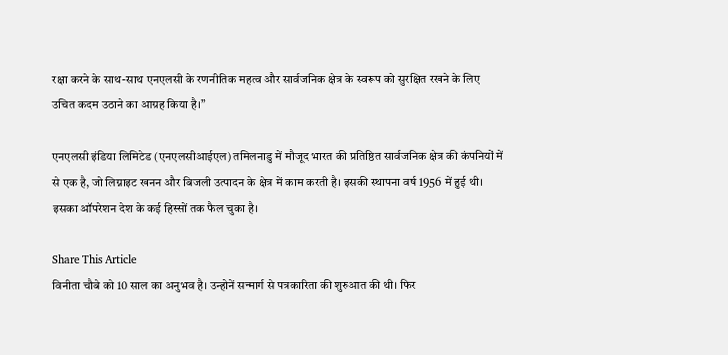रक्षा करने के साथ-साथ एनएलसी के रणनीतिक महत्व और सार्वजनिक क्षेत्र के स्वरूप को सुरक्षित रखने के लिए उचित कदम उठाने का आग्रह किया है।”

एनएलसी इंडिया लिमिटेड (एनएलसीआईएल) तमिलनाडु में मौजूद भारत की प्रतिष्ठित सार्वजनिक क्षेत्र की कंपनियों में से एक है, जो लिग्नाइट खनन और बिजली उत्पादन के क्षेत्र में काम करती है। इसकी स्थापना वर्ष 1956 में हुई थी। इसका ऑपरेशन देश के कई हिस्सों तक फैल चुका है।

Share This Article
विनीता चौबे को 10 साल का अनुभव है। उन्होनें सन्मार्ग से पत्रकारिता की शुरुआत की थी। फिर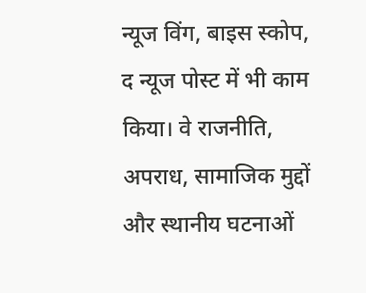न्यूज विंग, बाइस स्कोप, द न्यूज पोस्ट में भी काम किया। वे राजनीति, अपराध, सामाजिक मुद्दों और स्थानीय घटनाओं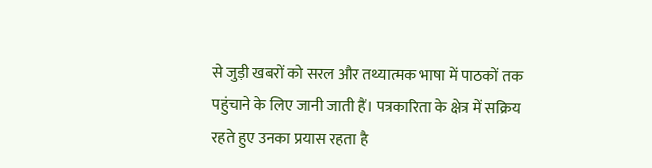से जुड़ी खबरों को सरल और तथ्यात्मक भाषा में पाठकों तक पहुंचाने के लिए जानी जाती हैं। पत्रकारिता के क्षेत्र में सक्रिय रहते हुए उनका प्रयास रहता है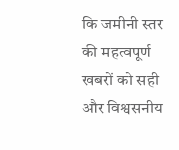कि जमीनी स्तर की महत्वपूर्ण खबरों को सही और विश्वसनीय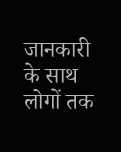जानकारी के साथ लोगों तक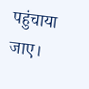पहुंचाया जाए।